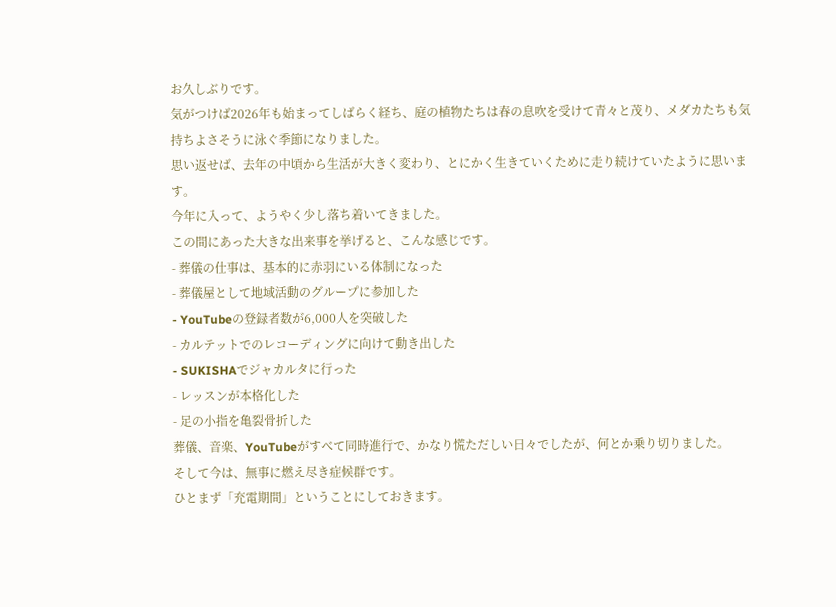お久しぶりです。
気がつけば2026年も始まってしばらく経ち、庭の植物たちは春の息吹を受けて青々と茂り、メダカたちも気持ちよさそうに泳ぐ季節になりました。
思い返せば、去年の中頃から生活が大きく変わり、とにかく生きていくために走り続けていたように思います。
今年に入って、ようやく少し落ち着いてきました。
この間にあった大きな出来事を挙げると、こんな感じです。
- 葬儀の仕事は、基本的に赤羽にいる体制になった
- 葬儀屋として地域活動のグループに参加した
- YouTubeの登録者数が6,000人を突破した
- カルテットでのレコーディングに向けて動き出した
- SUKISHAでジャカルタに行った
- レッスンが本格化した
- 足の小指を亀裂骨折した
葬儀、音楽、YouTubeがすべて同時進行で、かなり慌ただしい日々でしたが、何とか乗り切りました。
そして今は、無事に燃え尽き症候群です。
ひとまず「充電期間」ということにしておきます。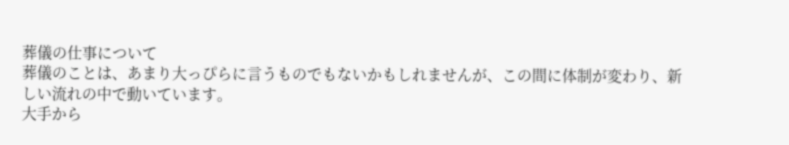葬儀の仕事について
葬儀のことは、あまり大っぴらに言うものでもないかもしれませんが、この間に体制が変わり、新しい流れの中で動いています。
大手から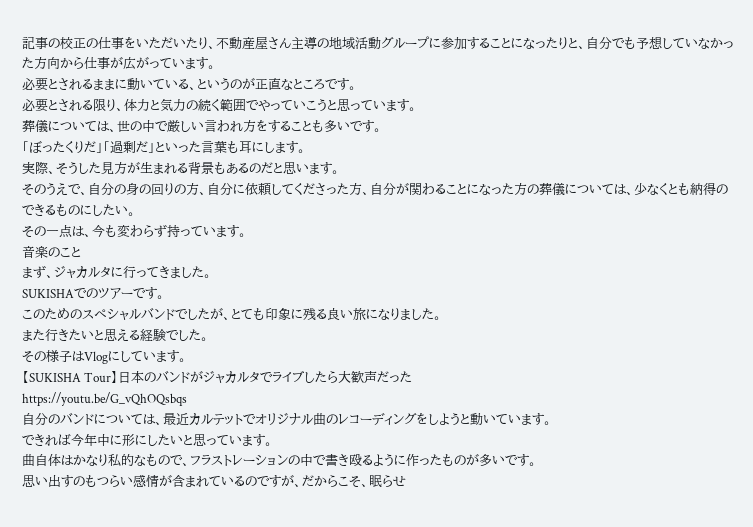記事の校正の仕事をいただいたり、不動産屋さん主導の地域活動グループに参加することになったりと、自分でも予想していなかった方向から仕事が広がっています。
必要とされるままに動いている、というのが正直なところです。
必要とされる限り、体力と気力の続く範囲でやっていこうと思っています。
葬儀については、世の中で厳しい言われ方をすることも多いです。
「ぼったくりだ」「過剰だ」といった言葉も耳にします。
実際、そうした見方が生まれる背景もあるのだと思います。
そのうえで、自分の身の回りの方、自分に依頼してくださった方、自分が関わることになった方の葬儀については、少なくとも納得のできるものにしたい。
その一点は、今も変わらず持っています。
音楽のこと
まず、ジャカルタに行ってきました。
SUKISHAでのツアーです。
このためのスペシャルバンドでしたが、とても印象に残る良い旅になりました。
また行きたいと思える経験でした。
その様子はVlogにしています。
【SUKISHA Tour】日本のバンドがジャカルタでライブしたら大歓声だった
https://youtu.be/G_vQhOQsbqs
自分のバンドについては、最近カルテットでオリジナル曲のレコーディングをしようと動いています。
できれば今年中に形にしたいと思っています。
曲自体はかなり私的なもので、フラストレーションの中で書き殴るように作ったものが多いです。
思い出すのもつらい感情が含まれているのですが、だからこそ、眠らせ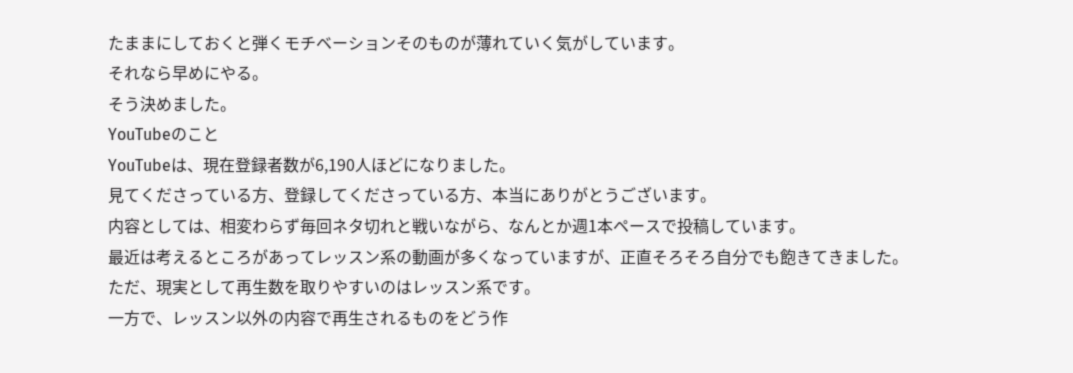たままにしておくと弾くモチベーションそのものが薄れていく気がしています。
それなら早めにやる。
そう決めました。
YouTubeのこと
YouTubeは、現在登録者数が6,190人ほどになりました。
見てくださっている方、登録してくださっている方、本当にありがとうございます。
内容としては、相変わらず毎回ネタ切れと戦いながら、なんとか週1本ペースで投稿しています。
最近は考えるところがあってレッスン系の動画が多くなっていますが、正直そろそろ自分でも飽きてきました。
ただ、現実として再生数を取りやすいのはレッスン系です。
一方で、レッスン以外の内容で再生されるものをどう作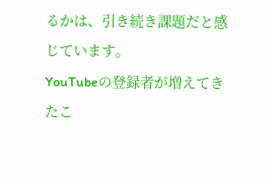るかは、引き続き課題だと感じています。
YouTubeの登録者が増えてきたこ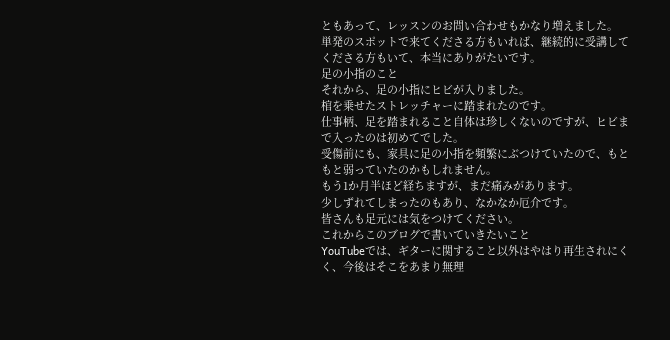ともあって、レッスンのお問い合わせもかなり増えました。
単発のスポットで来てくださる方もいれば、継続的に受講してくださる方もいて、本当にありがたいです。
足の小指のこと
それから、足の小指にヒビが入りました。
棺を乗せたストレッチャーに踏まれたのです。
仕事柄、足を踏まれること自体は珍しくないのですが、ヒビまで入ったのは初めてでした。
受傷前にも、家具に足の小指を頻繁にぶつけていたので、もともと弱っていたのかもしれません。
もう1か月半ほど経ちますが、まだ痛みがあります。
少しずれてしまったのもあり、なかなか厄介です。
皆さんも足元には気をつけてください。
これからこのブログで書いていきたいこと
YouTubeでは、ギターに関すること以外はやはり再生されにくく、今後はそこをあまり無理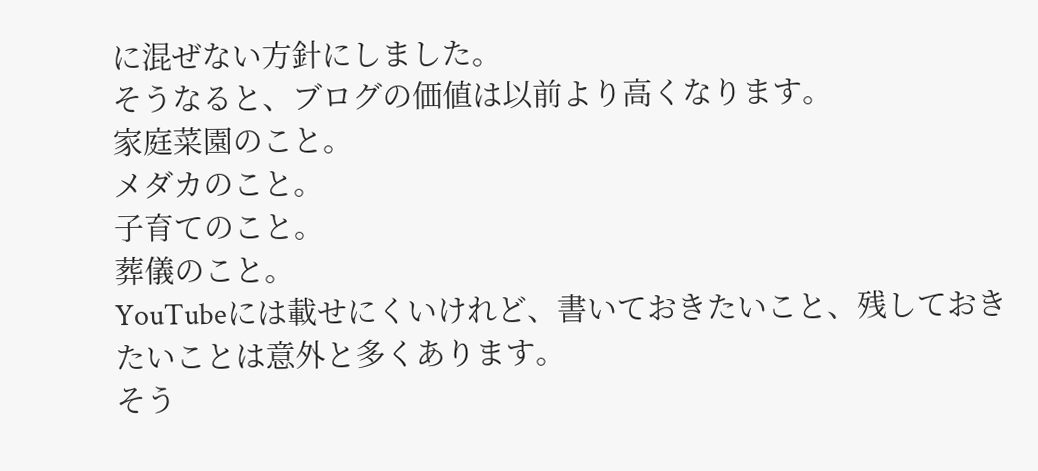に混ぜない方針にしました。
そうなると、ブログの価値は以前より高くなります。
家庭菜園のこと。
メダカのこと。
子育てのこと。
葬儀のこと。
YouTubeには載せにくいけれど、書いておきたいこと、残しておきたいことは意外と多くあります。
そう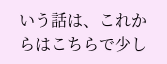いう話は、これからはこちらで少し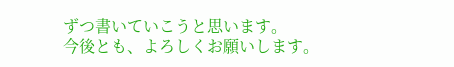ずつ書いていこうと思います。
今後とも、よろしくお願いします。